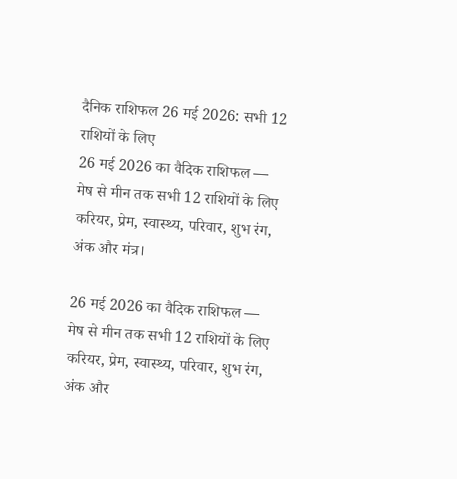दैनिक राशिफल 26 मई 2026: सभी 12 राशियों के लिए
26 मई 2026 का वैदिक राशिफल — मेष से मीन तक सभी 12 राशियों के लिए करियर, प्रेम, स्वास्थ्य, परिवार, शुभ रंग, अंक और मंत्र।

26 मई 2026 का वैदिक राशिफल — मेष से मीन तक सभी 12 राशियों के लिए करियर, प्रेम, स्वास्थ्य, परिवार, शुभ रंग, अंक और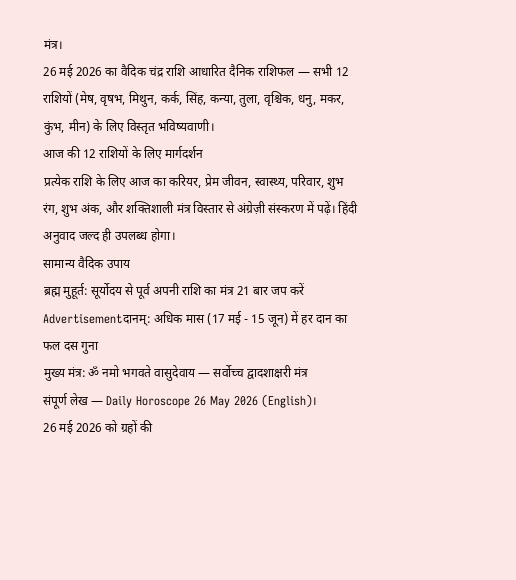मंत्र।
26 मई 2026 का वैदिक चंद्र राशि आधारित दैनिक राशिफल — सभी 12 राशियों (मेष, वृषभ, मिथुन, कर्क, सिंह, कन्या, तुला, वृश्चिक, धनु, मकर, कुंभ, मीन) के लिए विस्तृत भविष्यवाणी।
आज की 12 राशियों के लिए मार्गदर्शन
प्रत्येक राशि के लिए आज का करियर, प्रेम जीवन, स्वास्थ्य, परिवार, शुभ रंग, शुभ अंक, और शक्तिशाली मंत्र विस्तार से अंग्रेज़ी संस्करण में पढ़ें। हिंदी अनुवाद जल्द ही उपलब्ध होगा।
सामान्य वैदिक उपाय
ब्रह्म मुहूर्त: सूर्योदय से पूर्व अपनी राशि का मंत्र 21 बार जप करें
Advertisementदानम्: अधिक मास (17 मई - 15 जून) में हर दान का फल दस गुना
मुख्य मंत्र: ॐ नमो भगवते वासुदेवाय — सर्वोच्च द्वादशाक्षरी मंत्र
संपूर्ण लेख — Daily Horoscope 26 May 2026 (English)।
26 मई 2026 को ग्रहों की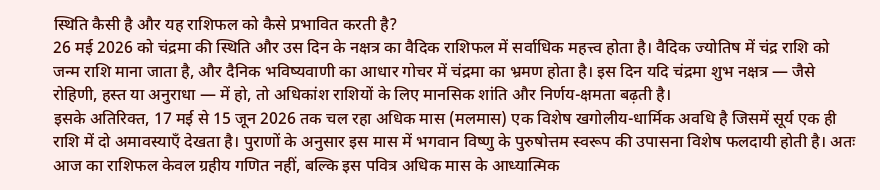स्थिति कैसी है और यह राशिफल को कैसे प्रभावित करती है?
26 मई 2026 को चंद्रमा की स्थिति और उस दिन के नक्षत्र का वैदिक राशिफल में सर्वाधिक महत्त्व होता है। वैदिक ज्योतिष में चंद्र राशि को जन्म राशि माना जाता है, और दैनिक भविष्यवाणी का आधार गोचर में चंद्रमा का भ्रमण होता है। इस दिन यदि चंद्रमा शुभ नक्षत्र — जैसे रोहिणी, हस्त या अनुराधा — में हो, तो अधिकांश राशियों के लिए मानसिक शांति और निर्णय-क्षमता बढ़ती है।
इसके अतिरिक्त, 17 मई से 15 जून 2026 तक चल रहा अधिक मास (मलमास) एक विशेष खगोलीय-धार्मिक अवधि है जिसमें सूर्य एक ही राशि में दो अमावस्याएँ देखता है। पुराणों के अनुसार इस मास में भगवान विष्णु के पुरुषोत्तम स्वरूप की उपासना विशेष फलदायी होती है। अतः आज का राशिफल केवल ग्रहीय गणित नहीं, बल्कि इस पवित्र अधिक मास के आध्यात्मिक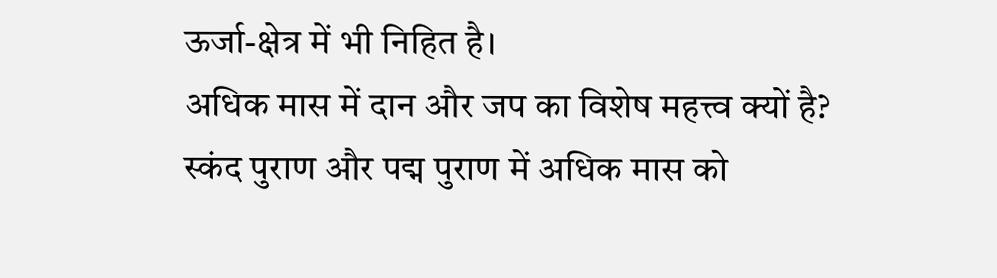ऊर्जा-क्षेत्र में भी निहित है।
अधिक मास में दान और जप का विशेष महत्त्व क्यों है?
स्कंद पुराण और पद्म पुराण में अधिक मास को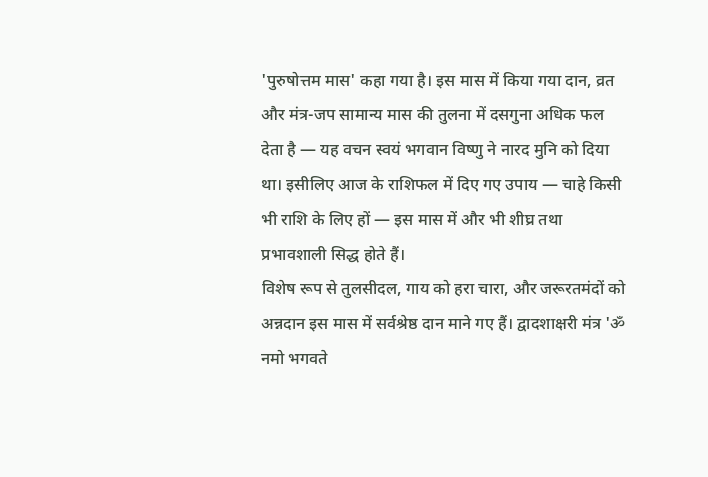'पुरुषोत्तम मास' कहा गया है। इस मास में किया गया दान, व्रत और मंत्र-जप सामान्य मास की तुलना में दसगुना अधिक फल देता है — यह वचन स्वयं भगवान विष्णु ने नारद मुनि को दिया था। इसीलिए आज के राशिफल में दिए गए उपाय — चाहे किसी भी राशि के लिए हों — इस मास में और भी शीघ्र तथा प्रभावशाली सिद्ध होते हैं।
विशेष रूप से तुलसीदल, गाय को हरा चारा, और जरूरतमंदों को अन्नदान इस मास में सर्वश्रेष्ठ दान माने गए हैं। द्वादशाक्षरी मंत्र 'ॐ नमो भगवते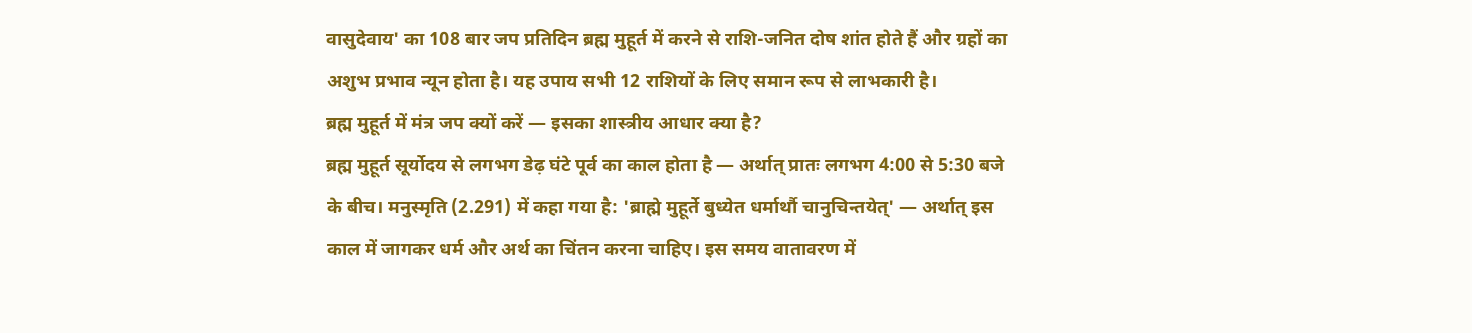वासुदेवाय' का 108 बार जप प्रतिदिन ब्रह्म मुहूर्त में करने से राशि-जनित दोष शांत होते हैं और ग्रहों का अशुभ प्रभाव न्यून होता है। यह उपाय सभी 12 राशियों के लिए समान रूप से लाभकारी है।
ब्रह्म मुहूर्त में मंत्र जप क्यों करें — इसका शास्त्रीय आधार क्या है?
ब्रह्म मुहूर्त सूर्योदय से लगभग डेढ़ घंटे पूर्व का काल होता है — अर्थात् प्रातः लगभग 4:00 से 5:30 बजे के बीच। मनुस्मृति (2.291) में कहा गया है: 'ब्राह्मे मुहूर्ते बुध्येत धर्मार्थौ चानुचिन्तयेत्' — अर्थात् इस काल में जागकर धर्म और अर्थ का चिंतन करना चाहिए। इस समय वातावरण में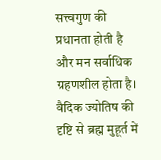सत्त्वगुण की प्रधानता होती है और मन सर्वाधिक ग्रहणशील होता है।
वैदिक ज्योतिष की दृष्टि से ब्रह्म मुहूर्त में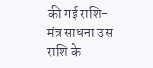की गई राशि-मंत्र साधना उस राशि के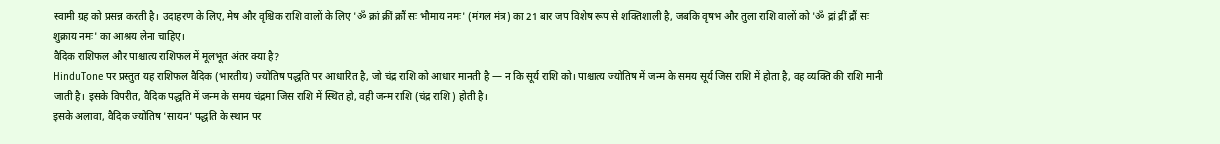स्वामी ग्रह को प्रसन्न करती है। उदाहरण के लिए, मेष और वृश्चिक राशि वालों के लिए 'ॐ क्रां क्रीं क्रौं सः भौमाय नमः' (मंगल मंत्र) का 21 बार जप विशेष रूप से शक्तिशाली है, जबकि वृषभ और तुला राशि वालों को 'ॐ द्रां द्रीं द्रौं सः शुक्राय नमः' का आश्रय लेना चाहिए।
वैदिक राशिफल और पाश्चात्य राशिफल में मूलभूत अंतर क्या है?
HinduTone पर प्रस्तुत यह राशिफल वैदिक (भारतीय) ज्योतिष पद्धति पर आधारित है, जो चंद्र राशि को आधार मानती है — न कि सूर्य राशि को। पाश्चात्य ज्योतिष में जन्म के समय सूर्य जिस राशि में होता है, वह व्यक्ति की राशि मानी जाती है। इसके विपरीत, वैदिक पद्धति में जन्म के समय चंद्रमा जिस राशि में स्थित हो, वही जन्म राशि (चंद्र राशि) होती है।
इसके अलावा, वैदिक ज्योतिष 'सायन' पद्धति के स्थान पर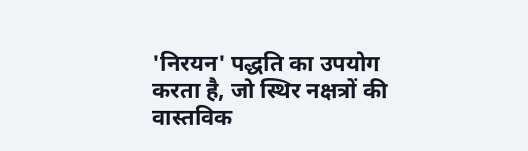'निरयन' पद्धति का उपयोग करता है, जो स्थिर नक्षत्रों की वास्तविक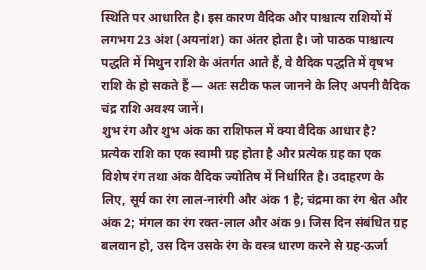स्थिति पर आधारित है। इस कारण वैदिक और पाश्चात्य राशियों में लगभग 23 अंश (अयनांश) का अंतर होता है। जो पाठक पाश्चात्य पद्धति में मिथुन राशि के अंतर्गत आते हैं, वे वैदिक पद्धति में वृषभ राशि के हो सकते हैं — अतः सटीक फल जानने के लिए अपनी वैदिक चंद्र राशि अवश्य जानें।
शुभ रंग और शुभ अंक का राशिफल में क्या वैदिक आधार है?
प्रत्येक राशि का एक स्वामी ग्रह होता है और प्रत्येक ग्रह का एक विशेष रंग तथा अंक वैदिक ज्योतिष में निर्धारित है। उदाहरण के लिए, सूर्य का रंग लाल-नारंगी और अंक 1 है; चंद्रमा का रंग श्वेत और अंक 2; मंगल का रंग रक्त-लाल और अंक 9। जिस दिन संबंधित ग्रह बलवान हो, उस दिन उसके रंग के वस्त्र धारण करने से ग्रह-ऊर्जा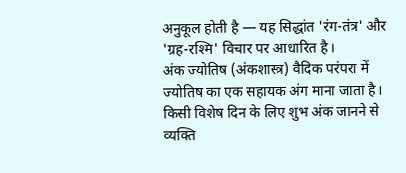अनुकूल होती है — यह सिद्धांत 'रंग-तंत्र' और 'ग्रह-रश्मि' विचार पर आधारित है।
अंक ज्योतिष (अंकशास्त्र) वैदिक परंपरा में ज्योतिष का एक सहायक अंग माना जाता है। किसी विशेष दिन के लिए शुभ अंक जानने से व्यक्ति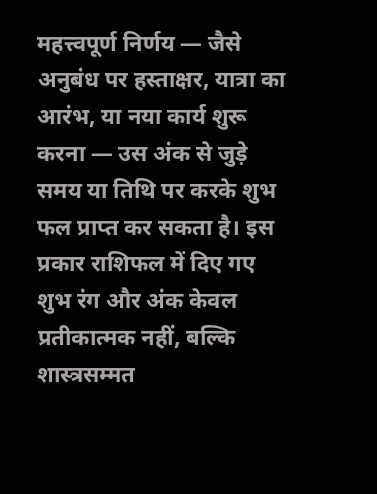महत्त्वपूर्ण निर्णय — जैसे अनुबंध पर हस्ताक्षर, यात्रा का आरंभ, या नया कार्य शुरू करना — उस अंक से जुड़े समय या तिथि पर करके शुभ फल प्राप्त कर सकता है। इस प्रकार राशिफल में दिए गए शुभ रंग और अंक केवल प्रतीकात्मक नहीं, बल्कि शास्त्रसम्मत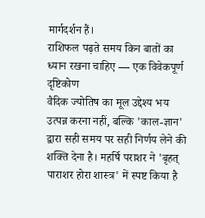मार्गदर्शन हैं।
राशिफल पढ़ते समय किन बातों का ध्यान रखना चाहिए — एक विवेकपूर्ण दृष्टिकोण
वैदिक ज्योतिष का मूल उद्देश्य भय उत्पन्न करना नहीं, बल्कि 'काल-ज्ञान' द्वारा सही समय पर सही निर्णय लेने की शक्ति देना है। महर्षि पराशर ने 'बृहत् पाराशर होरा शास्त्र' में स्पष्ट किया है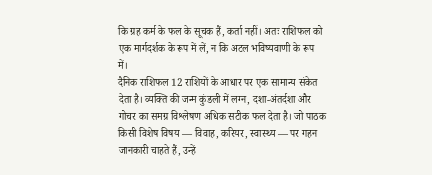कि ग्रह कर्म के फल के सूचक हैं, कर्ता नहीं। अतः राशिफल को एक मार्गदर्शक के रूप में लें, न कि अटल भविष्यवाणी के रूप में।
दैनिक राशिफल 12 राशियों के आधार पर एक सामान्य संकेत देता है। व्यक्ति की जन्म कुंडली में लग्न, दशा-अंतर्दशा और गोचर का समग्र विश्लेषण अधिक सटीक फल देता है। जो पाठक किसी विशेष विषय — विवाह, करियर, स्वास्थ्य — पर गहन जानकारी चाहते हैं, उन्हें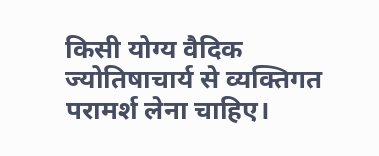किसी योग्य वैदिक ज्योतिषाचार्य से व्यक्तिगत परामर्श लेना चाहिए।